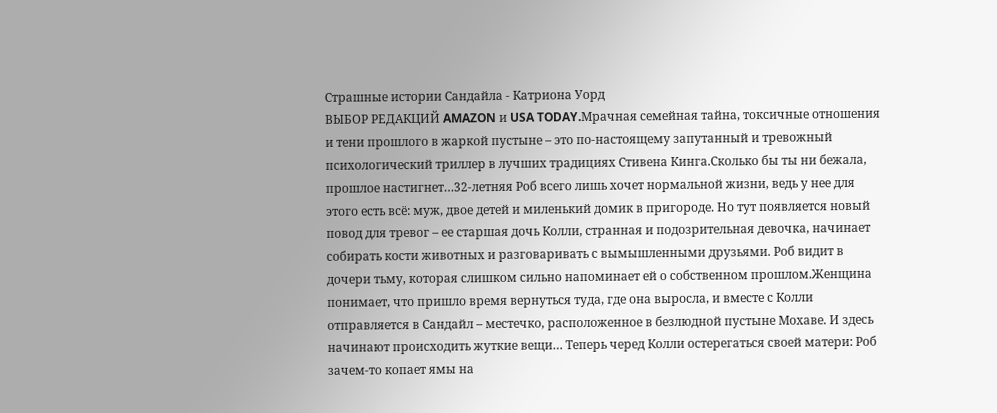Страшные истории Сандайла - Катриона Уорд
ВЫБОР РЕДАКЦИЙ AMAZON и USA TODAY.Мрачная семейная тайна, токсичные отношения и тени прошлого в жаркой пустыне – это по-настоящему запутанный и тревожный психологический триллер в лучших традициях Стивена Кинга.Сколько бы ты ни бежала, прошлое настигнет…32-летняя Роб всего лишь хочет нормальной жизни, ведь у нее для этого есть всё: муж, двое детей и миленький домик в пригороде. Но тут появляется новый повод для тревог – ее старшая дочь Колли, странная и подозрительная девочка, начинает собирать кости животных и разговаривать с вымышленными друзьями. Роб видит в дочери тьму, которая слишком сильно напоминает ей о собственном прошлом.Женщина понимает, что пришло время вернуться туда, где она выросла, и вместе с Колли отправляется в Сандайл – местечко, расположенное в безлюдной пустыне Мохаве. И здесь начинают происходить жуткие вещи… Теперь черед Колли остерегаться своей матери: Роб зачем-то копает ямы на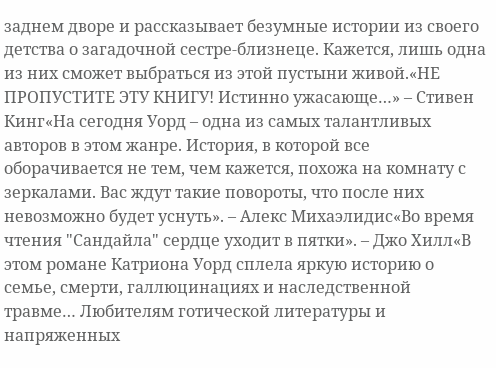заднем дворе и рассказывает безумные истории из своего детства о загадочной сестре-близнеце. Кажется, лишь одна из них сможет выбраться из этой пустыни живой.«НЕ ПРОПУСТИТЕ ЭТУ КНИГУ! Истинно ужасающе…» – Стивен Кинг«На сегодня Уорд – одна из самых талантливых авторов в этом жанре. История, в которой все оборачивается не тем, чем кажется, похожа на комнату с зеркалами. Вас ждут такие повороты, что после них невозможно будет уснуть». – Алекс Михаэлидис«Во время чтения "Сандайла" сердце уходит в пятки». – Джо Хилл«В этом романе Катриона Уорд сплела яркую историю о семье, смерти, галлюцинациях и наследственной травме… Любителям готической литературы и напряженных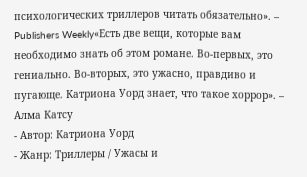психологических триллеров читать обязательно». – Publishers Weekly«Есть две вещи, которые вам необходимо знать об этом романе. Во-первых, это гениально. Во-вторых, это ужасно, правдиво и пугающе. Катриона Уорд знает, что такое хоррор». – Алма Катсу
- Автор: Катриона Уорд
- Жанр: Триллеры / Ужасы и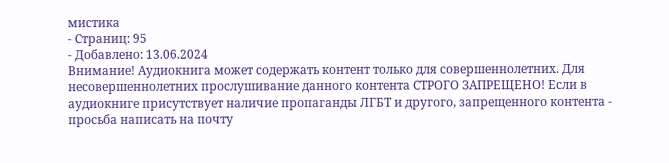мистика
- Страниц: 95
- Добавлено: 13.06.2024
Внимание! Аудиокнига может содержать контент только для совершеннолетних. Для несовершеннолетних прослушивание данного контента СТРОГО ЗАПРЕЩЕНО! Если в аудиокниге присутствует наличие пропаганды ЛГБТ и другого, запрещенного контента - просьба написать на почту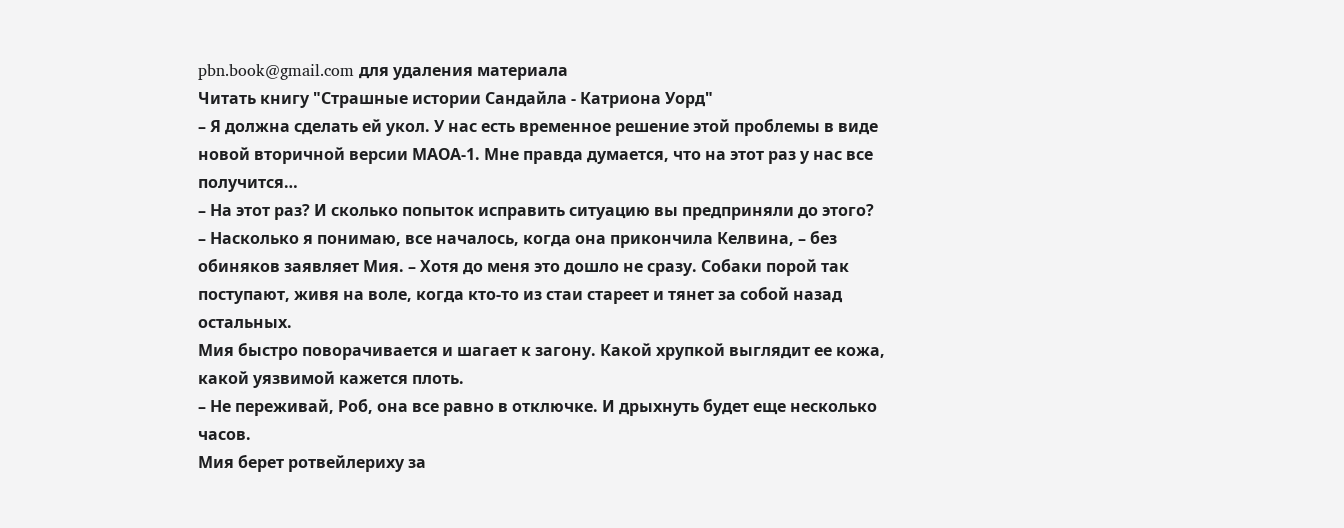pbn.book@gmail.com для удаления материала
Читать книгу "Страшные истории Сандайла - Катриона Уорд"
– Я должна сделать ей укол. У нас есть временное решение этой проблемы в виде новой вторичной версии МАОА-1. Мне правда думается, что на этот раз у нас все получится…
– На этот раз? И сколько попыток исправить ситуацию вы предприняли до этого?
– Насколько я понимаю, все началось, когда она прикончила Келвина, – без обиняков заявляет Мия. – Хотя до меня это дошло не сразу. Собаки порой так поступают, живя на воле, когда кто-то из стаи стареет и тянет за собой назад остальных.
Мия быстро поворачивается и шагает к загону. Какой хрупкой выглядит ее кожа, какой уязвимой кажется плоть.
– Не переживай, Роб, она все равно в отключке. И дрыхнуть будет еще несколько часов.
Мия берет ротвейлериху за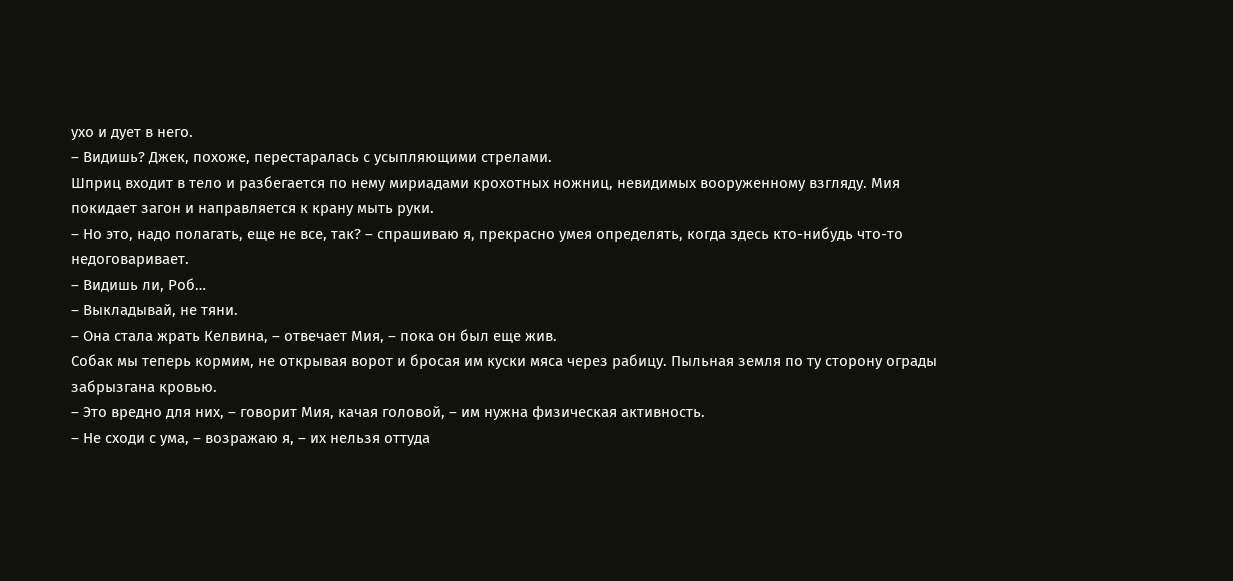ухо и дует в него.
– Видишь? Джек, похоже, перестаралась с усыпляющими стрелами.
Шприц входит в тело и разбегается по нему мириадами крохотных ножниц, невидимых вооруженному взгляду. Мия покидает загон и направляется к крану мыть руки.
– Но это, надо полагать, еще не все, так? – спрашиваю я, прекрасно умея определять, когда здесь кто-нибудь что-то недоговаривает.
– Видишь ли, Роб…
– Выкладывай, не тяни.
– Она стала жрать Келвина, – отвечает Мия, – пока он был еще жив.
Собак мы теперь кормим, не открывая ворот и бросая им куски мяса через рабицу. Пыльная земля по ту сторону ограды забрызгана кровью.
– Это вредно для них, – говорит Мия, качая головой, – им нужна физическая активность.
– Не сходи с ума, – возражаю я, – их нельзя оттуда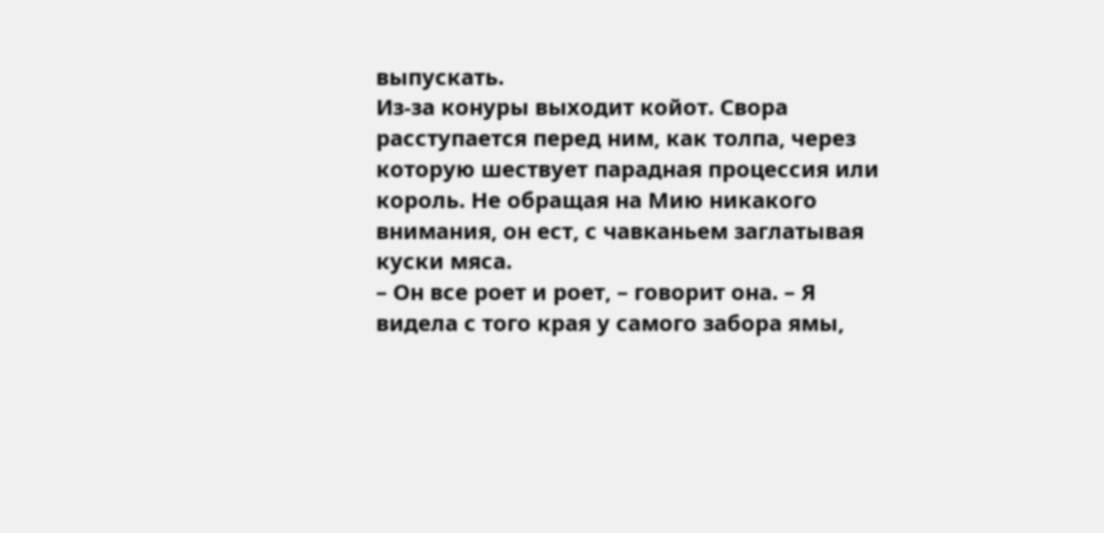выпускать.
Из-за конуры выходит койот. Свора расступается перед ним, как толпа, через которую шествует парадная процессия или король. Не обращая на Мию никакого внимания, он ест, с чавканьем заглатывая куски мяса.
– Он все роет и роет, – говорит она. – Я видела с того края у самого забора ямы,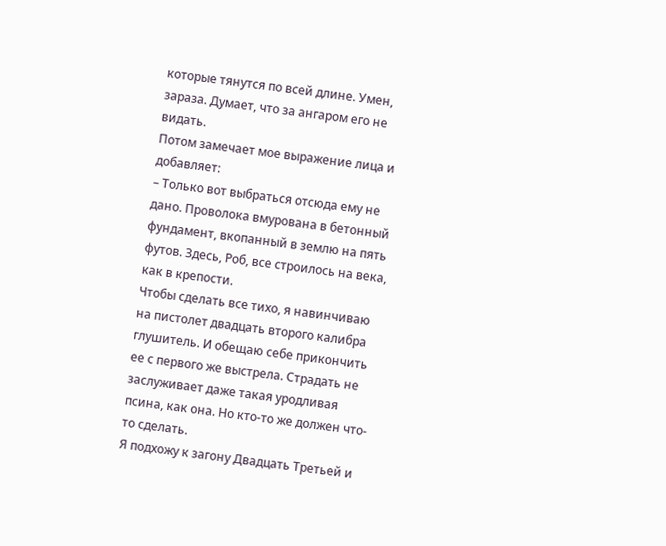которые тянутся по всей длине. Умен, зараза. Думает, что за ангаром его не видать.
Потом замечает мое выражение лица и добавляет:
– Только вот выбраться отсюда ему не дано. Проволока вмурована в бетонный фундамент, вкопанный в землю на пять футов. Здесь, Роб, все строилось на века, как в крепости.
Чтобы сделать все тихо, я навинчиваю на пистолет двадцать второго калибра глушитель. И обещаю себе прикончить ее с первого же выстрела. Страдать не заслуживает даже такая уродливая псина, как она. Но кто-то же должен что-то сделать.
Я подхожу к загону Двадцать Третьей и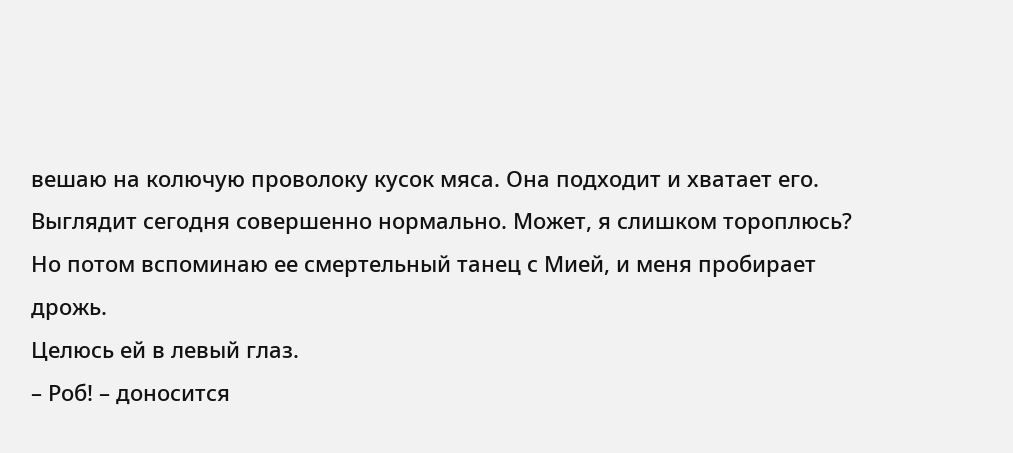вешаю на колючую проволоку кусок мяса. Она подходит и хватает его. Выглядит сегодня совершенно нормально. Может, я слишком тороплюсь? Но потом вспоминаю ее смертельный танец с Мией, и меня пробирает дрожь.
Целюсь ей в левый глаз.
– Роб! – доносится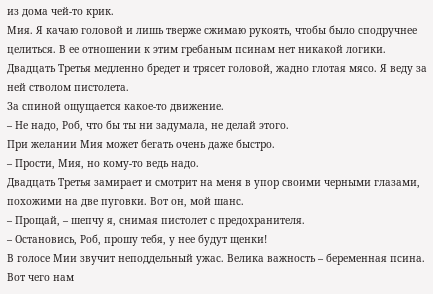из дома чей-то крик.
Мия. Я качаю головой и лишь тверже сжимаю рукоять, чтобы было сподручнее целиться. В ее отношении к этим гребаным псинам нет никакой логики. Двадцать Третья медленно бредет и трясет головой, жадно глотая мясо. Я веду за ней стволом пистолета.
За спиной ощущается какое-то движение.
– Не надо, Роб, что бы ты ни задумала, не делай этого.
При желании Мия может бегать очень даже быстро.
– Прости, Мия, но кому-то ведь надо.
Двадцать Третья замирает и смотрит на меня в упор своими черными глазами, похожими на две пуговки. Вот он, мой шанс.
– Прощай, – шепчу я, снимая пистолет с предохранителя.
– Остановись, Роб, прошу тебя, у нее будут щенки!
В голосе Мии звучит неподдельный ужас. Велика важность – беременная псина. Вот чего нам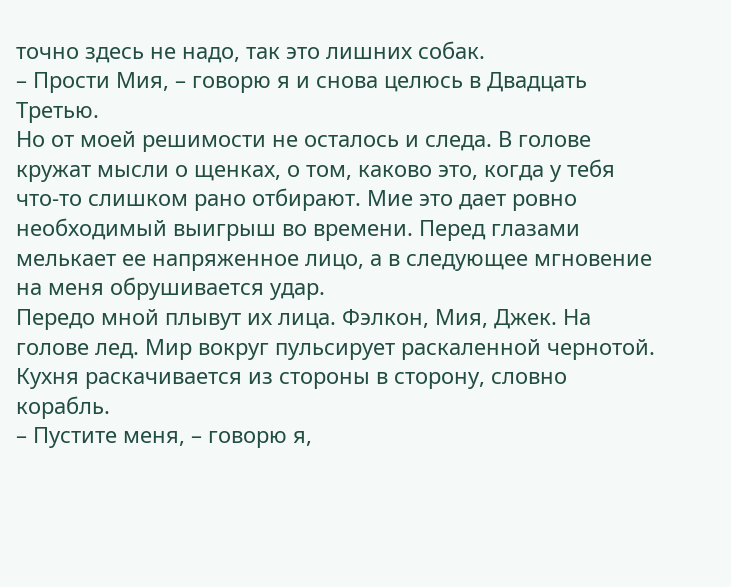точно здесь не надо, так это лишних собак.
– Прости Мия, – говорю я и снова целюсь в Двадцать Третью.
Но от моей решимости не осталось и следа. В голове кружат мысли о щенках, о том, каково это, когда у тебя что-то слишком рано отбирают. Мие это дает ровно необходимый выигрыш во времени. Перед глазами мелькает ее напряженное лицо, а в следующее мгновение на меня обрушивается удар.
Передо мной плывут их лица. Фэлкон, Мия, Джек. На голове лед. Мир вокруг пульсирует раскаленной чернотой. Кухня раскачивается из стороны в сторону, словно корабль.
– Пустите меня, – говорю я,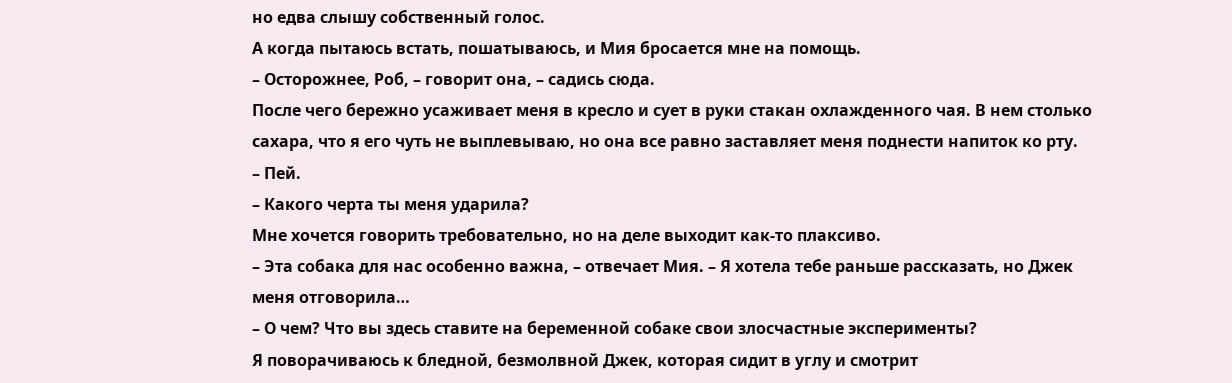но едва слышу собственный голос.
А когда пытаюсь встать, пошатываюсь, и Мия бросается мне на помощь.
– Осторожнее, Роб, – говорит она, – садись сюда.
После чего бережно усаживает меня в кресло и сует в руки стакан охлажденного чая. В нем столько сахара, что я его чуть не выплевываю, но она все равно заставляет меня поднести напиток ко рту.
– Пей.
– Какого черта ты меня ударила?
Мне хочется говорить требовательно, но на деле выходит как-то плаксиво.
– Эта собака для нас особенно важна, – отвечает Мия. – Я хотела тебе раньше рассказать, но Джек меня отговорила…
– О чем? Что вы здесь ставите на беременной собаке свои злосчастные эксперименты?
Я поворачиваюсь к бледной, безмолвной Джек, которая сидит в углу и смотрит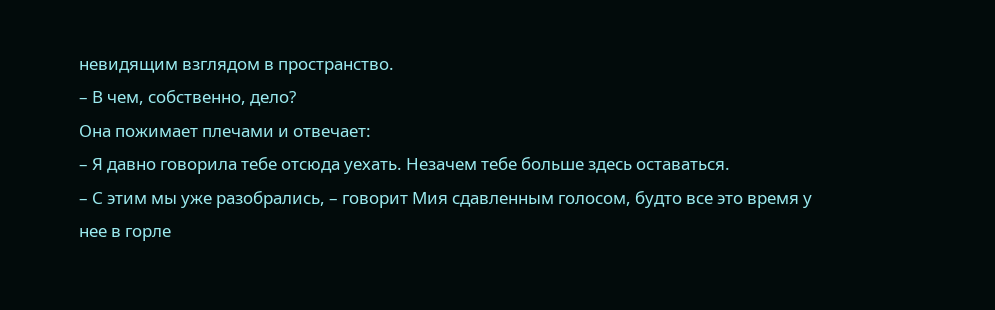невидящим взглядом в пространство.
– В чем, собственно, дело?
Она пожимает плечами и отвечает:
– Я давно говорила тебе отсюда уехать. Незачем тебе больше здесь оставаться.
– С этим мы уже разобрались, – говорит Мия сдавленным голосом, будто все это время у нее в горле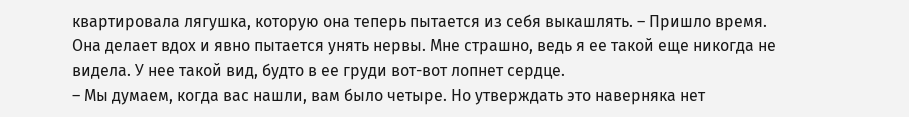квартировала лягушка, которую она теперь пытается из себя выкашлять. – Пришло время.
Она делает вдох и явно пытается унять нервы. Мне страшно, ведь я ее такой еще никогда не видела. У нее такой вид, будто в ее груди вот-вот лопнет сердце.
– Мы думаем, когда вас нашли, вам было четыре. Но утверждать это наверняка нет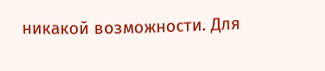никакой возможности. Для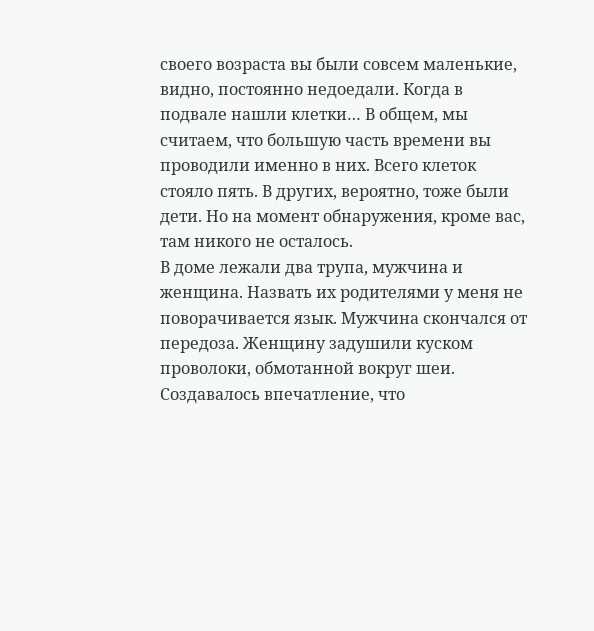своего возраста вы были совсем маленькие, видно, постоянно недоедали. Когда в подвале нашли клетки… В общем, мы считаем, что большую часть времени вы проводили именно в них. Всего клеток стояло пять. В других, вероятно, тоже были дети. Но на момент обнаружения, кроме вас, там никого не осталось.
В доме лежали два трупа, мужчина и женщина. Назвать их родителями у меня не поворачивается язык. Мужчина скончался от передоза. Женщину задушили куском проволоки, обмотанной вокруг шеи. Создавалось впечатление, что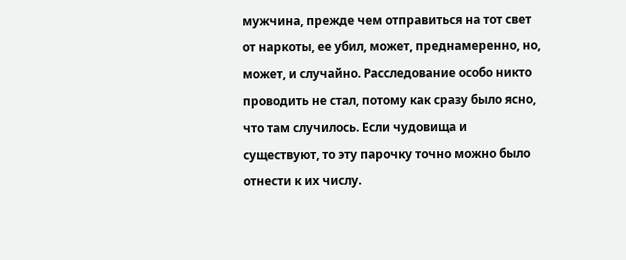мужчина, прежде чем отправиться на тот свет от наркоты, ее убил, может, преднамеренно, но, может, и случайно. Расследование особо никто проводить не стал, потому как сразу было ясно, что там случилось. Если чудовища и существуют, то эту парочку точно можно было отнести к их числу.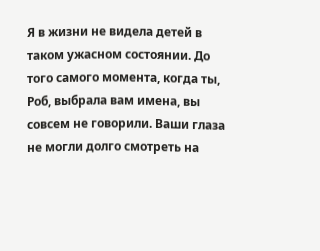Я в жизни не видела детей в таком ужасном состоянии. До того самого момента, когда ты, Роб, выбрала вам имена, вы совсем не говорили. Ваши глаза не могли долго смотреть на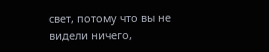свет, потому что вы не видели ничего,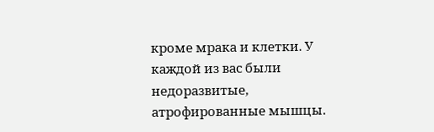кроме мрака и клетки. У каждой из вас были недоразвитые, атрофированные мышцы.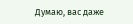Думаю, вас даже